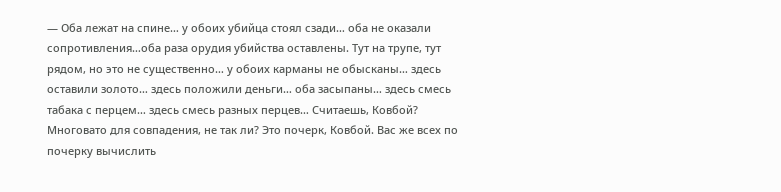— Оба лежат на спине… у обоих убийца стоял сзади… оба не оказали сопротивления…оба раза орудия убийства оставлены. Тут на трупе, тут рядом, но это не существенно… у обоих карманы не обысканы… здесь оставили золото… здесь положили деньги… оба засыпаны… здесь смесь табака с перцем… здесь смесь разных перцев… Считаешь, Ковбой? Многовато для совпадения, не так ли? Это почерк, Ковбой. Вас же всех по почерку вычислить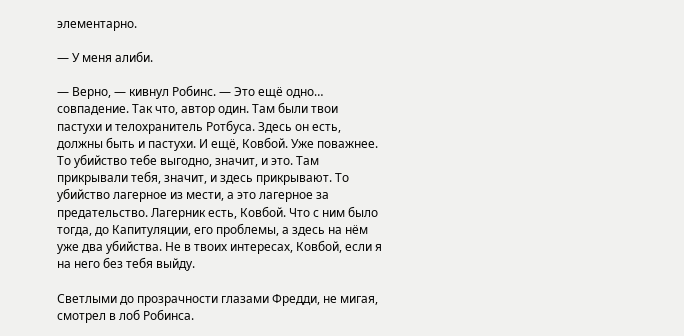элементарно.

— У меня алиби.

— Верно, — кивнул Робинс. — Это ещё одно… совпадение. Так что, автор один. Там были твои пастухи и телохранитель Ротбуса. Здесь он есть, должны быть и пастухи. И ещё, Ковбой. Уже поважнее. То убийство тебе выгодно, значит, и это. Там прикрывали тебя, значит, и здесь прикрывают. То убийство лагерное из мести, а это лагерное за предательство. Лагерник есть, Ковбой. Что с ним было тогда, до Капитуляции, его проблемы, а здесь на нём уже два убийства. Не в твоих интересах, Ковбой, если я на него без тебя выйду.

Светлыми до прозрачности глазами Фредди, не мигая, смотрел в лоб Робинса.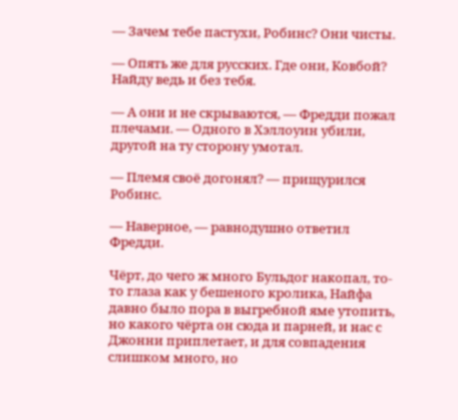— Зачем тебе пастухи, Робинс? Они чисты.

— Опять же для русских. Где они, Ковбой? Найду ведь и без тебя.

— А они и не скрываются, — Фредди пожал плечами. — Одного в Хэллоуин убили, другой на ту сторону умотал.

— Племя своё догонял? — прищурился Робинс.

— Наверное, — равнодушно ответил Фредди.

Чёрт, до чего ж много Бульдог накопал, то-то глаза как у бешеного кролика, Найфа давно было пора в выгребной яме утопить, но какого чёрта он сюда и парней, и нас с Джонни приплетает, и для совпадения слишком много, но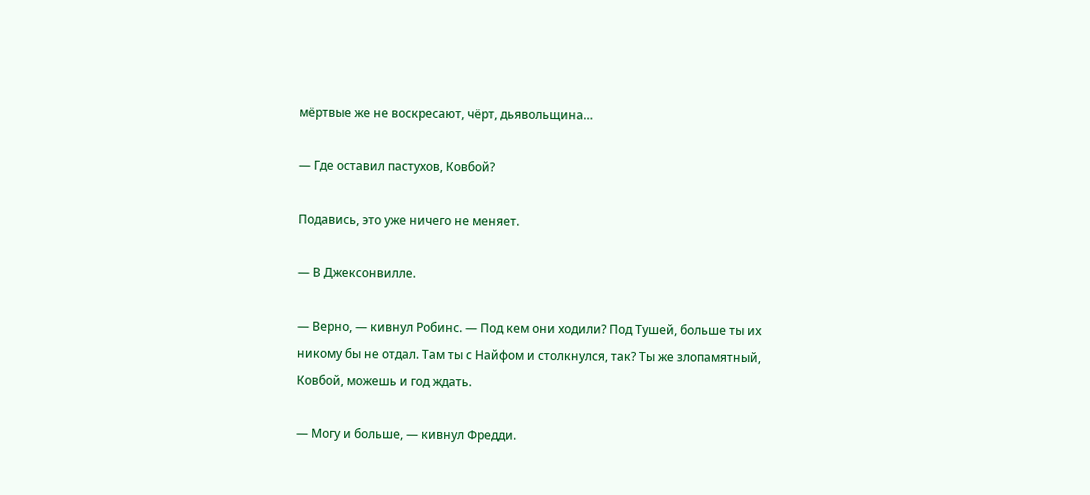мёртвые же не воскресают, чёрт, дьявольщина…

— Где оставил пастухов, Ковбой?

Подавись, это уже ничего не меняет.

— В Джексонвилле.

— Верно, — кивнул Робинс. — Под кем они ходили? Под Тушей, больше ты их никому бы не отдал. Там ты с Найфом и столкнулся, так? Ты же злопамятный, Ковбой, можешь и год ждать.

— Могу и больше, — кивнул Фредди.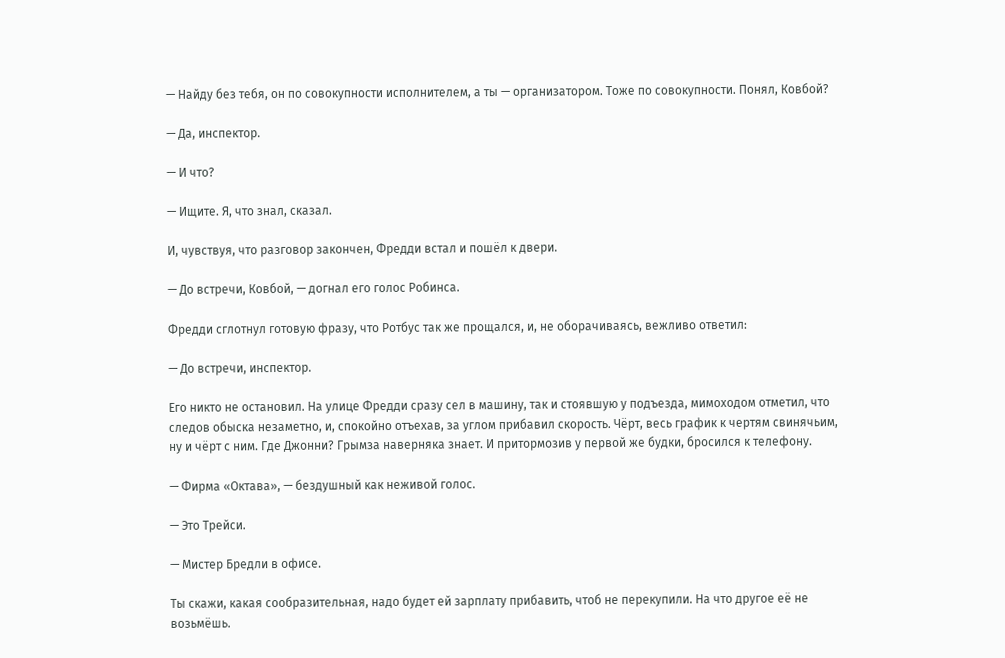— Найду без тебя, он по совокупности исполнителем, а ты — организатором. Тоже по совокупности. Понял, Ковбой?

— Да, инспектор.

— И что?

— Ищите. Я, что знал, сказал.

И, чувствуя, что разговор закончен, Фредди встал и пошёл к двери.

— До встречи, Ковбой, — догнал его голос Робинса.

Фредди сглотнул готовую фразу, что Ротбус так же прощался, и, не оборачиваясь, вежливо ответил:

— До встречи, инспектор.

Его никто не остановил. На улице Фредди сразу сел в машину, так и стоявшую у подъезда, мимоходом отметил, что следов обыска незаметно, и, спокойно отъехав, за углом прибавил скорость. Чёрт, весь график к чертям свинячьим, ну и чёрт с ним. Где Джонни? Грымза наверняка знает. И притормозив у первой же будки, бросился к телефону.

— Фирма «Октава», — бездушный как неживой голос.

— Это Трейси.

— Мистер Бредли в офисе.

Ты скажи, какая сообразительная, надо будет ей зарплату прибавить, чтоб не перекупили. На что другое её не возьмёшь.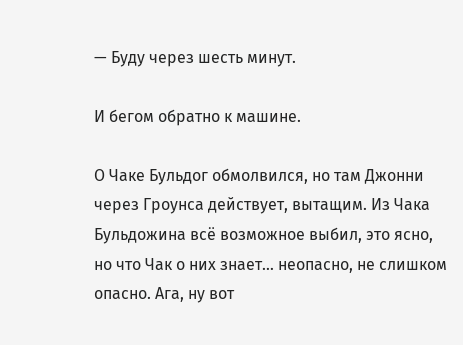— Буду через шесть минут.

И бегом обратно к машине.

О Чаке Бульдог обмолвился, но там Джонни через Гроунса действует, вытащим. Из Чака Бульдожина всё возможное выбил, это ясно, но что Чак о них знает… неопасно, не слишком опасно. Ага, ну вот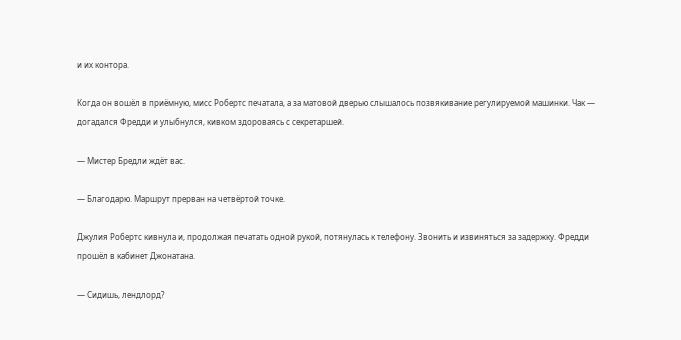и их контора.

Когда он вошёл в приёмную, мисс Робертс печатала, а за матовой дверью слышалось позвякивание регулируемой машинки. Чак — догадался Фредди и улыбнулся, кивком здороваясь с секретаршей.

— Мистер Бредли ждёт вас.

— Благодарю. Маршрут прерван на четвёртой точке.

Джулия Робертс кивнула и, продолжая печатать одной рукой, потянулась к телефону. Звонить и извиняться за задержку. Фредди прошёл в кабинет Джонатана.

— Сидишь, лендлорд?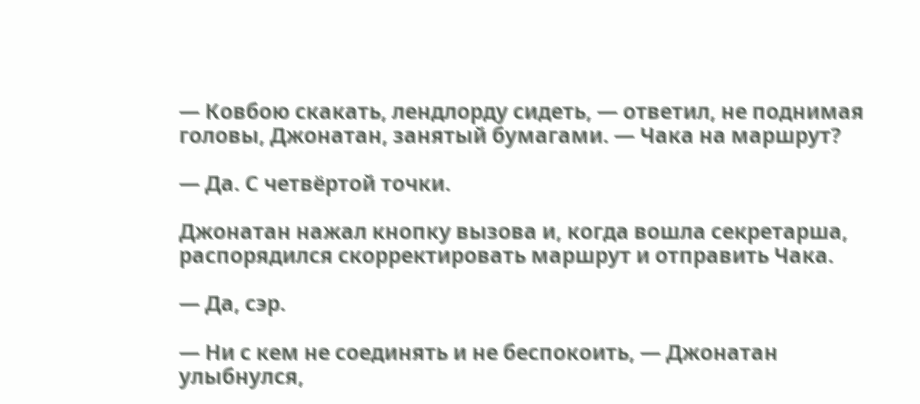— Ковбою скакать, лендлорду сидеть, — ответил, не поднимая головы, Джонатан, занятый бумагами. — Чака на маршрут?

— Да. С четвёртой точки.

Джонатан нажал кнопку вызова и, когда вошла секретарша, распорядился скорректировать маршрут и отправить Чака.

— Да, сэр.

— Ни с кем не соединять и не беспокоить, — Джонатан улыбнулся,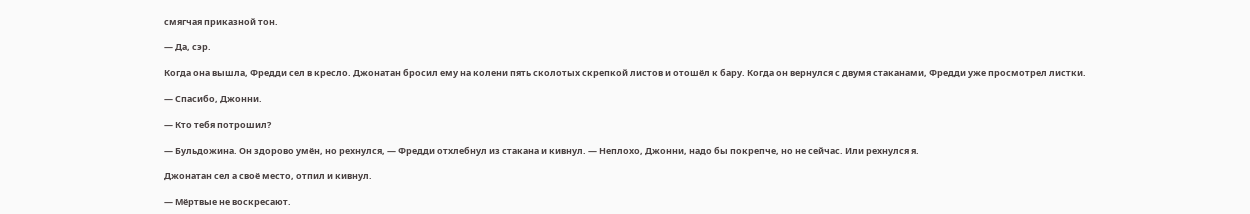смягчая приказной тон.

— Да, сэр.

Когда она вышла, Фредди сел в кресло. Джонатан бросил ему на колени пять сколотых скрепкой листов и отошёл к бару. Когда он вернулся с двумя стаканами, Фредди уже просмотрел листки.

— Спасибо, Джонни.

— Кто тебя потрошил?

— Бульдожина. Он здорово умён, но рехнулся, — Фредди отхлебнул из стакана и кивнул. — Неплохо, Джонни, надо бы покрепче, но не сейчас. Или рехнулся я.

Джонатан сел а своё место, отпил и кивнул.

— Мёртвые не воскресают.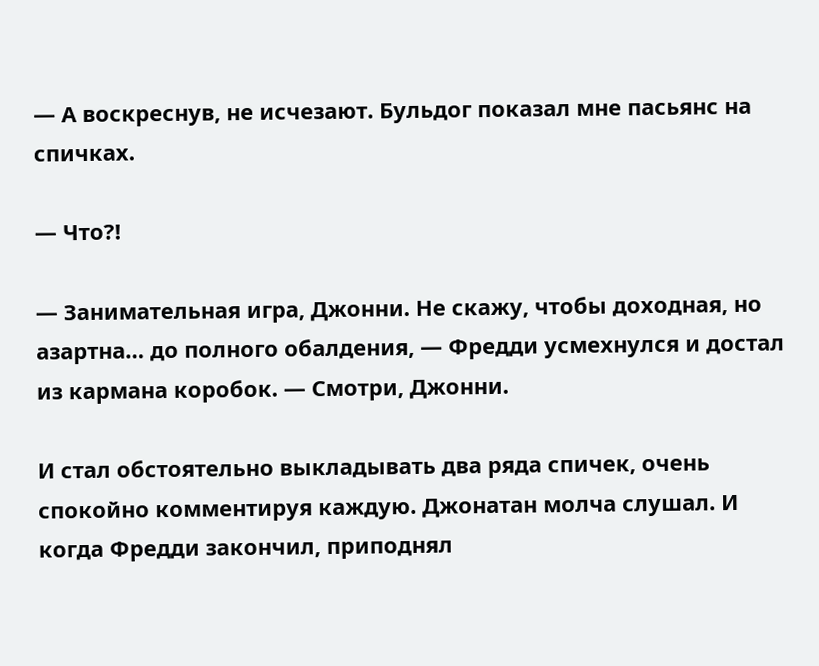— А воскреснув, не исчезают. Бульдог показал мне пасьянс на спичках.

— Что?!

— Занимательная игра, Джонни. Не скажу, чтобы доходная, но азартна… до полного обалдения, — Фредди усмехнулся и достал из кармана коробок. — Смотри, Джонни.

И стал обстоятельно выкладывать два ряда спичек, очень спокойно комментируя каждую. Джонатан молча слушал. И когда Фредди закончил, приподнял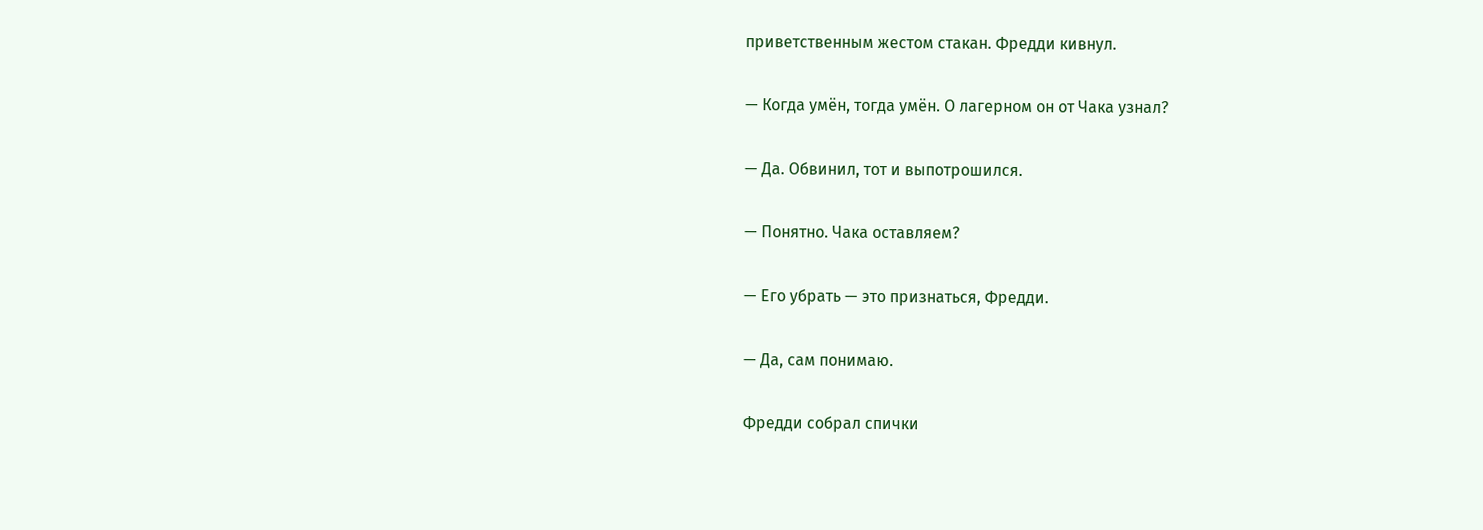приветственным жестом стакан. Фредди кивнул.

— Когда умён, тогда умён. О лагерном он от Чака узнал?

— Да. Обвинил, тот и выпотрошился.

— Понятно. Чака оставляем?

— Его убрать — это признаться, Фредди.

— Да, сам понимаю.

Фредди собрал спички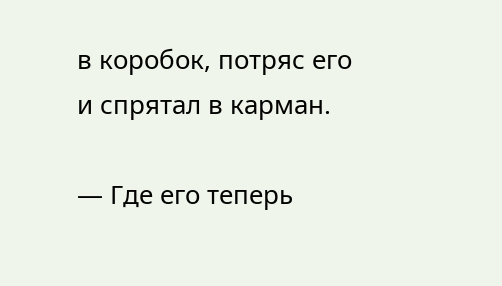в коробок, потряс его и спрятал в карман.

— Где его теперь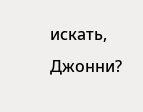искать, Джонни?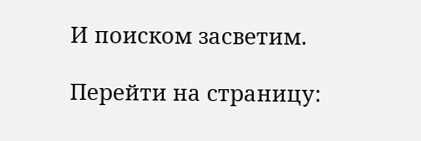И поиском засветим.

Перейти на страницу: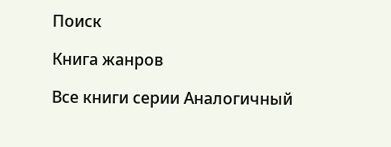Поиск

Книга жанров

Все книги серии Аналогичный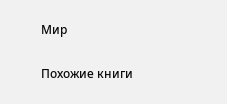Мир

Похожие книги